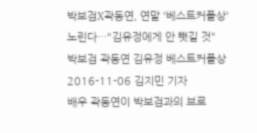박보검X곽동연, 연말 '베스트커플상' 노린다…"김유정에게 안 뺏길 것"
박보검 곽동연 김유정 베스트커플상
2016-11-06 김지민 기자
배우 곽동연이 박보검과의 브로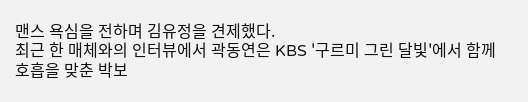맨스 욕심을 전하며 김유정을 견제했다.
최근 한 매체와의 인터뷰에서 곽동연은 KBS '구르미 그린 달빛'에서 함께 호흡을 맞춘 박보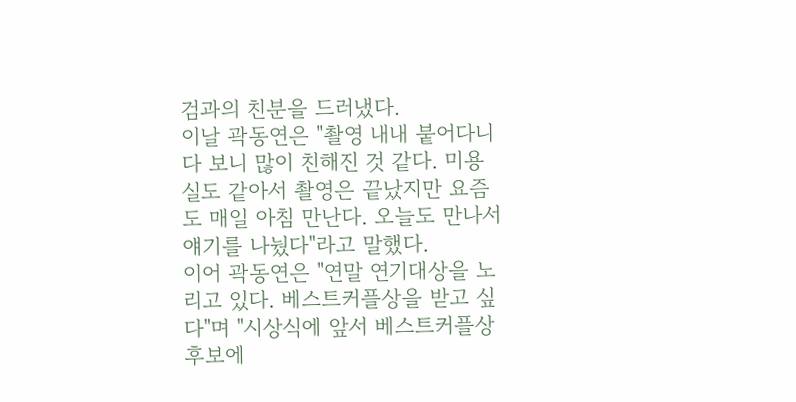검과의 친분을 드러냈다.
이날 곽동연은 "촬영 내내 붙어다니다 보니 많이 친해진 것 같다. 미용실도 같아서 촬영은 끝났지만 요즘도 매일 아침 만난다. 오늘도 만나서 얘기를 나눴다"라고 말했다.
이어 곽동연은 "연말 연기대상을 노리고 있다. 베스트커플상을 받고 싶다"며 "시상식에 앞서 베스트커플상 후보에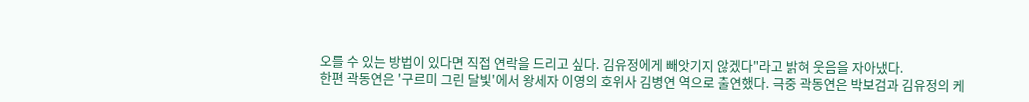오를 수 있는 방법이 있다면 직접 연락을 드리고 싶다. 김유정에게 빼앗기지 않겠다"라고 밝혀 웃음을 자아냈다.
한편 곽동연은 '구르미 그린 달빛'에서 왕세자 이영의 호위사 김병연 역으로 출연했다. 극중 곽동연은 박보검과 김유정의 케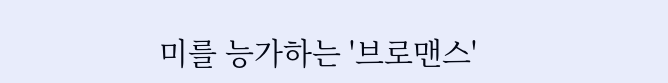미를 능가하는 '브로맨스'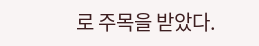로 주목을 받았다.